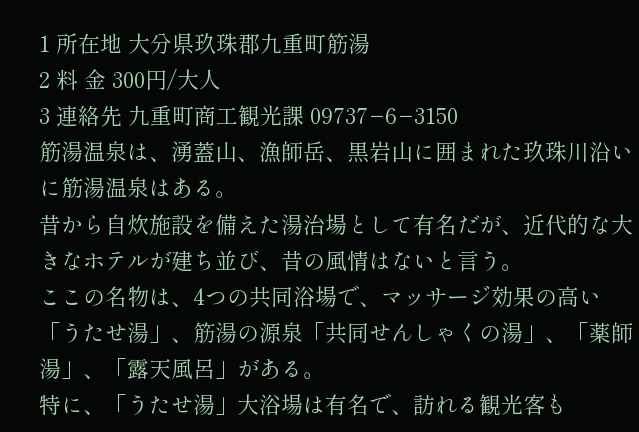1 所在地 大分県玖珠郡九重町筋湯
2 料 金 300円/大人
3 連絡先 九重町商工観光課 09737−6−3150
筋湯温泉は、湧蓋山、漁師岳、黒岩山に囲まれた玖珠川沿いに筋湯温泉はある。
昔から自炊施設を備えた湯治場として有名だが、近代的な大きなホテルが建ち並び、昔の風情はないと言う。
ここの名物は、4つの共同浴場で、マッサージ効果の高い「うたせ湯」、筋湯の源泉「共同せんしゃくの湯」、「薬師湯」、「露天風呂」がある。
特に、「うたせ湯」大浴場は有名で、訪れる観光客も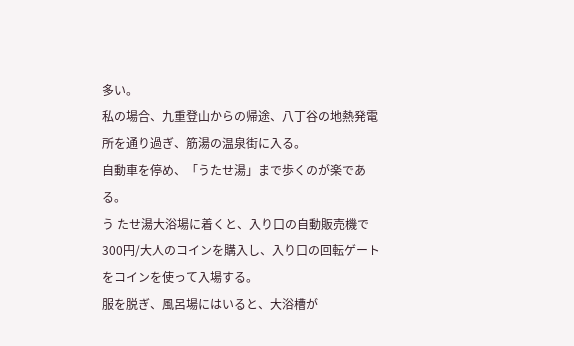多い。
私の場合、九重登山からの帰途、八丁谷の地熱発電所を通り過ぎ、筋湯の温泉街に入る。
自動車を停め、「うたせ湯」まで歩くのが楽である。
う たせ湯大浴場に着くと、入り口の自動販売機で300円/大人のコインを購入し、入り口の回転ゲートをコインを使って入場する。
服を脱ぎ、風呂場にはいると、大浴槽が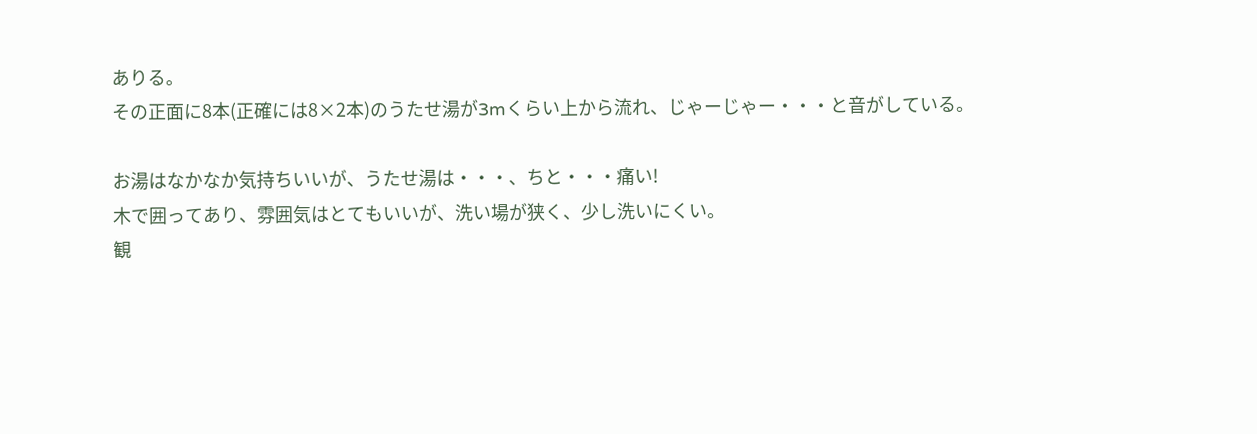ありる。
その正面に8本(正確には8×2本)のうたせ湯が3mくらい上から流れ、じゃーじゃー・・・と音がしている。

お湯はなかなか気持ちいいが、うたせ湯は・・・、ちと・・・痛い!
木で囲ってあり、雰囲気はとてもいいが、洗い場が狭く、少し洗いにくい。
観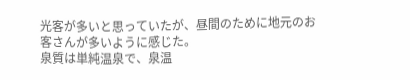光客が多いと思っていたが、昼間のために地元のお客さんが多いように感じた。
泉質は単純温泉で、泉温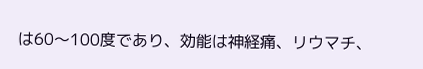は60〜100度であり、効能は神経痛、リウマチ、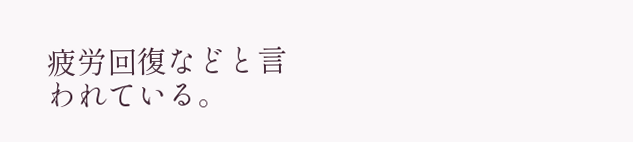疲労回復などと言われている。